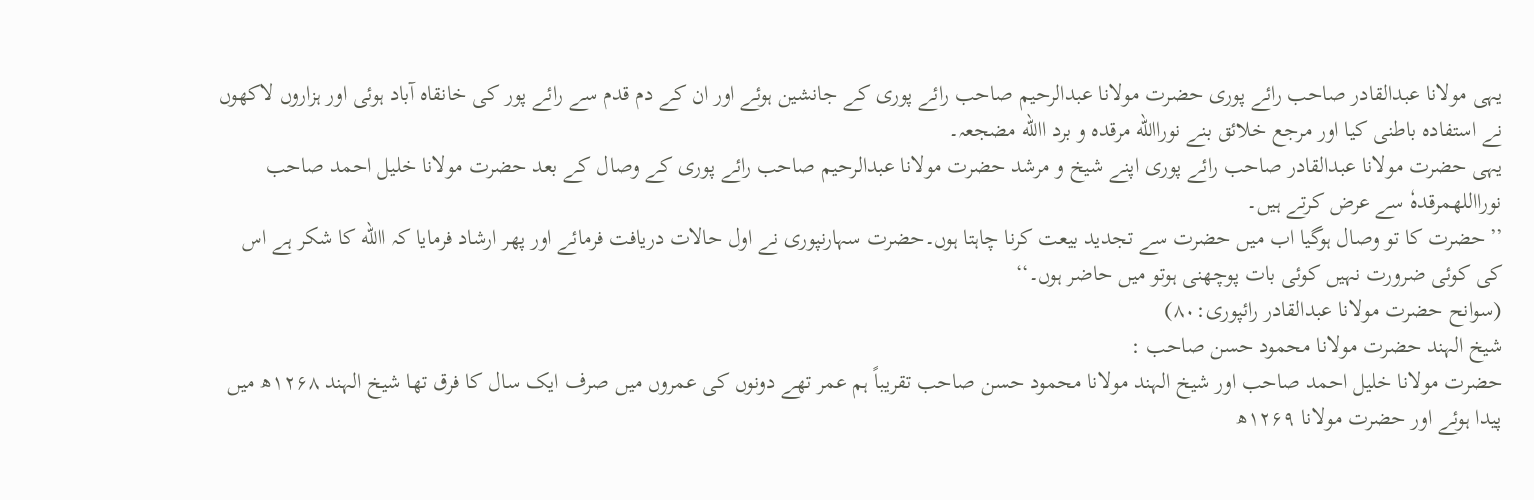یہی مولانا عبدالقادر صاحب رائے پوری حضرت مولانا عبدالرحیم صاحب رائے پوری کے جانشین ہوئے اور ان کے دم قدم سے رائے پور کی خانقاہ آباد ہوئی اور ہزاروں لاکھوں نے استفادہ باطنی کیا اور مرجع خلائق بنے نوراالله مرقدہ و برد االله مضجعہ۔
یہی حضرت مولانا عبدالقادر صاحب رائے پوری اپنے شیخ و مرشد حضرت مولانا عبدالرحیم صاحب رائے پوری کے وصال کے بعد حضرت مولانا خلیل احمد صاحب نورااللهمرقدہٗ سے عرض کرتے ہیں۔
’’حضرت کا تو وصال ہوگیا اب میں حضرت سے تجدید بیعت کرنا چاہتا ہوں۔حضرت سہارنپوری نے اول حالات دریافت فرمائے اور پھر ارشاد فرمایا کہ االله کا شکر ہے اس کی کوئی ضرورت نہیں کوئی بات پوچھنی ہوتو میں حاضر ہوں۔‘‘
(سوانح حضرت مولانا عبدالقادر رائپوری:۸۰)
شیخ الہند حضرت مولانا محمود حسن صاحب :
حضرت مولانا خلیل احمد صاحب اور شیخ الہند مولانا محمود حسن صاحب تقریباً ہم عمر تھے دونوں کی عمروں میں صرف ایک سال کا فرق تھا شیخ الہند ۱۲۶۸ھ میں پیدا ہوئے اور حضرت مولانا ۱۲۶۹ھ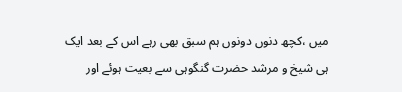میں ،کچھ دنوں دونوں ہم سبق بھی رہے اس کے بعد ایک ہی شیخ و مرشد حضرت گنگوہی سے بعیت ہوئے اور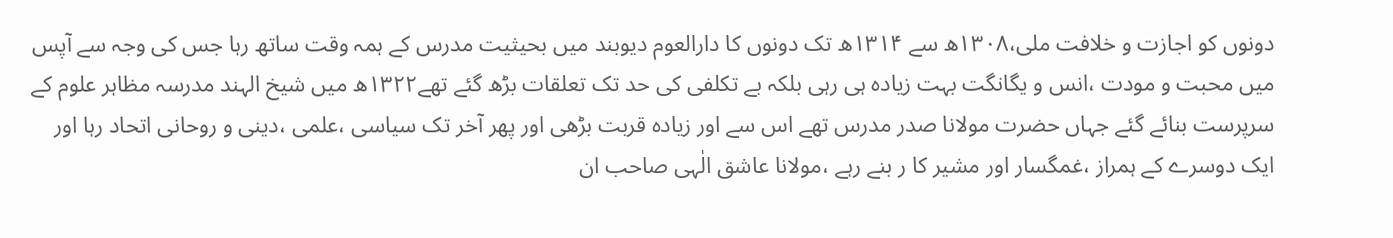دونوں کو اجازت و خلافت ملی،۱۳۰۸ھ سے ۱۳۱۴ھ تک دونوں کا دارالعوم دیوبند میں بحیثیت مدرس کے ہمہ وقت ساتھ رہا جس کی وجہ سے آپس میں محبت و مودت ،انس و یگانگت بہت زیادہ ہی رہی بلکہ بے تکلفی کی حد تک تعلقات بڑھ گئے تھے۱۳۲۲ھ میں شیخ الہند مدرسہ مظاہر علوم کے سرپرست بنائے گئے جہاں حضرت مولانا صدر مدرس تھے اس سے اور زیادہ قربت بڑھی اور پھر آخر تک سیاسی ،علمی ،دینی و روحانی اتحاد رہا اور ایک دوسرے کے ہمراز ،غمگسار اور مشیر کا ر بنے رہے ،مولانا عاشق الٰہی صاحب ان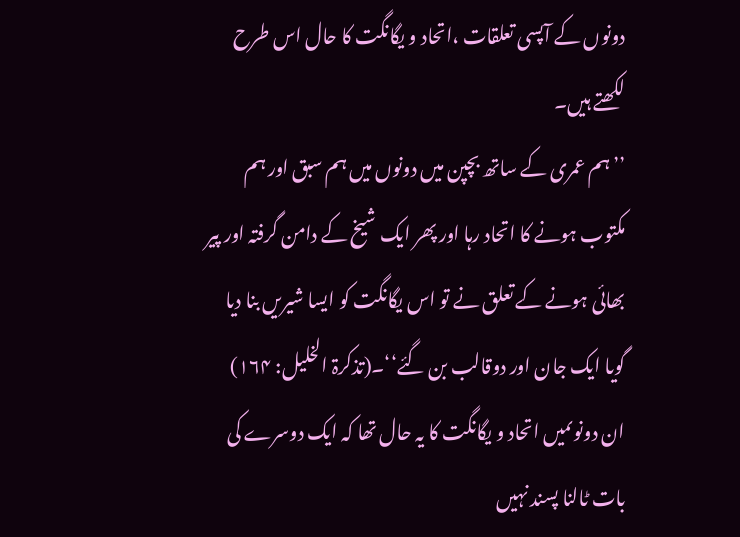دونوں کے آپسی تعلقات ،اتحاد و یگانگت کا حال اس طرح لکھتے ہیں۔
’’ہم عمری کے ساتھ بچپن میں دونوں میں ہم سبق اور ہم مکتوب ہونے کا اتحاد رہا اور پھر ایک شیخ کے دامن گرفتہ اور پیر بھائی ہونے کے تعلق نے تو اس یگانگت کو ایسا شیریں بنا دیا گویا ایک جان اور دوقالب بن گئے‘‘۔(تذکرۃ الخلیل: ۱۶۴)
ان دونوںمیں اتحاد و یگانگت کا یہ حال تھا کہ ایک دوسرے کی بات ٹالنا پسند نہیں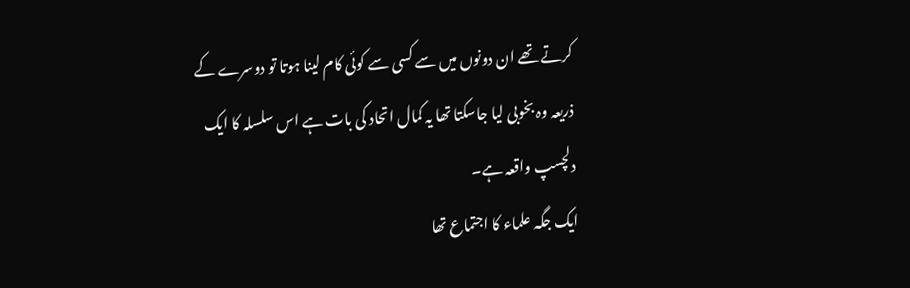کرتے تھے ان دونوں میں سے کسی سے کوئی کام لینا ہوتا تو دوسرے کے ذریعہ وہ بخوبی لیا جاسکتا تھا یہ کمال اتحاد کی بات ہے اس سلسلہ کا ایک دلچسپ واقعہ ہے۔
ایک جگہ علماء کا اجتماع تھا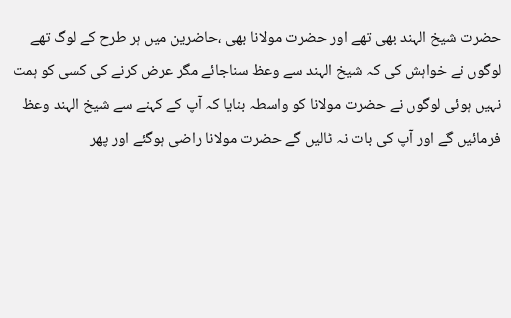حضرت شیخ الہند بھی تھے اور حضرت مولانا بھی ،حاضرین میں ہر طرح کے لوگ تھے لوگوں نے خواہش کی کہ شیخ الہند سے وعظ سناجائے مگر عرض کرنے کی کسی کو ہمت نہیں ہوئی لوگوں نے حضرت مولانا کو واسطہ بنایا کہ آپ کے کہنے سے شیخ الہند وعظ فرمائیں گے اور آپ کی بات نہ ٹالیں گے حضرت مولانا راضی ہوگئے اور پھر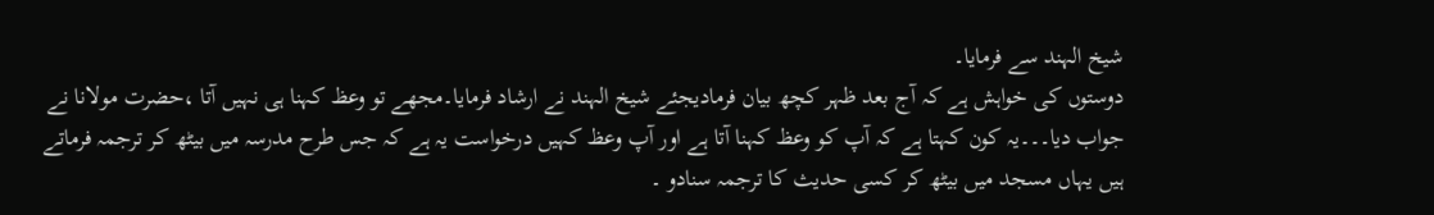شیخ الہند سے فرمایا۔
دوستوں کی خواہش ہے کہ آج بعد ظہر کچھ بیان فرمادیجئے شیخ الہند نے ارشاد فرمایا۔مجھے تو وعظ کہنا ہی نہیں آتا ،حضرت مولانا نے جواب دیا۔۔۔یہ کون کہتا ہے کہ آپ کو وعظ کہنا آتا ہے اور آپ وعظ کہیں درخواست یہ ہے کہ جس طرح مدرسہ میں بیٹھ کر ترجمہ فرماتے ہیں یہاں مسجد میں بیٹھ کر کسی حدیث کا ترجمہ سنادو ۔